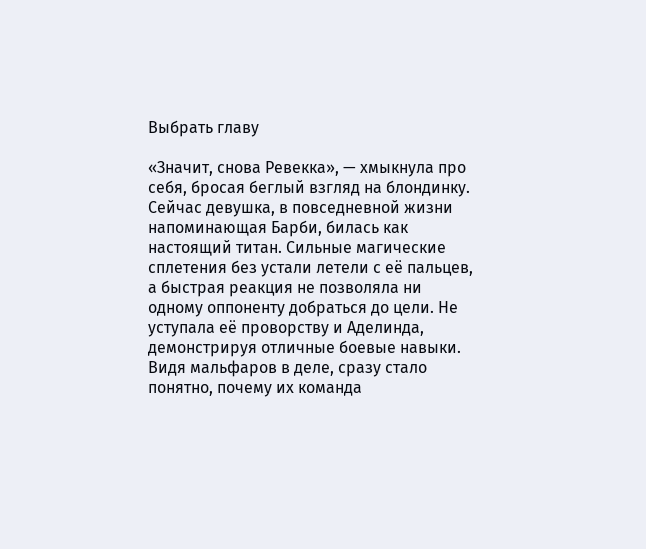Выбрать главу

«Значит, снова Ревекка», — хмыкнула про себя, бросая беглый взгляд на блондинку. Сейчас девушка, в повседневной жизни напоминающая Барби, билась как настоящий титан. Сильные магические сплетения без устали летели с её пальцев, а быстрая реакция не позволяла ни одному оппоненту добраться до цели. Не уступала её проворству и Аделинда, демонстрируя отличные боевые навыки. Видя мальфаров в деле, сразу стало понятно, почему их команда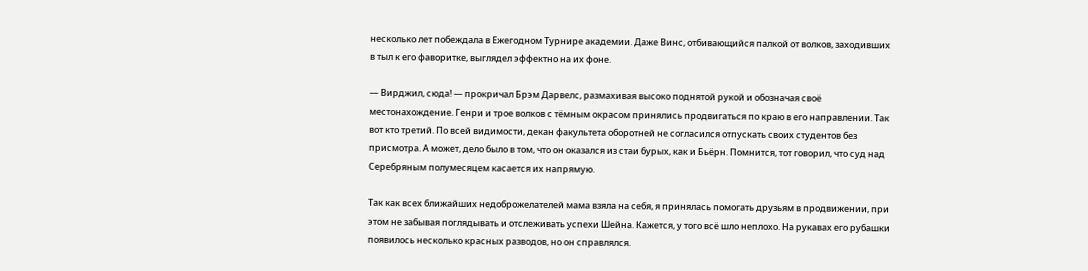несколько лет побеждала в Ежегодном Турнире академии. Даже Винс, отбивающийся палкой от волков, заходивших в тыл к его фаворитке, выглядел эффектно на их фоне.

— Вирджил, сюда! — прокричал Брэм Дарвелс, размахивая высоко поднятой рукой и обозначая своё местонахождение. Генри и трое волков с тёмным окрасом принялись продвигаться по краю в его направлении. Так вот кто третий. По всей видимости, декан факультета оборотней не согласился отпускать своих студентов без присмотра. А может, дело было в том, что он оказался из стаи бурых, как и Бьёрн. Помнится, тот говорил, что суд над Серебряным полумесяцем касается их напрямую.

Так как всех ближайших недоброжелателей мама взяла на себя, я принялась помогать друзьям в продвижении, при этом не забывая поглядывать и отслеживать успехи Шейна. Кажется, у того всё шло неплохо. На рукавах его рубашки появилось несколько красных разводов, но он справлялся.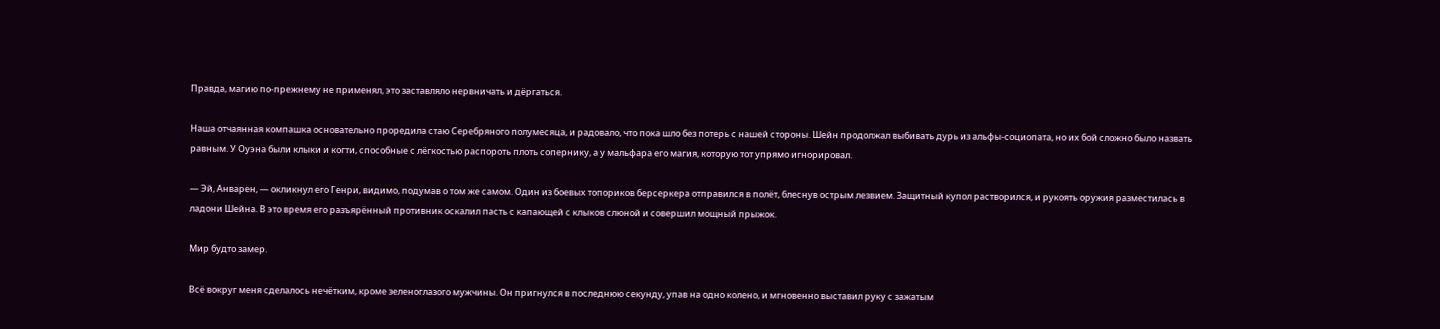Правда, магию по-прежнему не применял, это заставляло нервничать и дёргаться.

Наша отчаянная компашка основательно проредила стаю Серебряного полумесяца, и радовало, что пока шло без потерь с нашей стороны. Шейн продолжал выбивать дурь из альфы-социопата, но их бой сложно было назвать равным. У Оуэна были клыки и когти, способные с лёгкостью распороть плоть сопернику, а у мальфара его магия, которую тот упрямо игнорировал.

— Эй, Анварен, — окликнул его Генри, видимо, подумав о том же самом. Один из боевых топориков берсеркера отправился в полёт, блеснув острым лезвием. Защитный купол растворился, и рукоять оружия разместилась в ладони Шейна. В это время его разъярённый противник оскалил пасть с капающей с клыков слюной и совершил мощный прыжок.

Мир будто замер.

Всё вокруг меня сделалось нечётким, кроме зеленоглазого мужчины. Он пригнулся в последнюю секунду, упав на одно колено, и мгновенно выставил руку с зажатым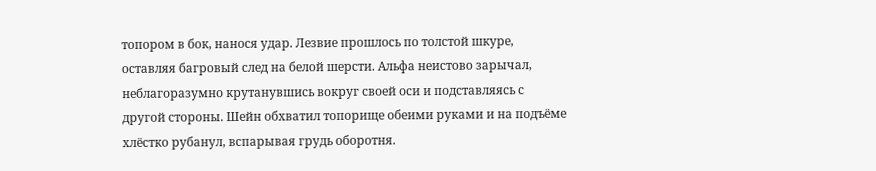топором в бок, нанося удар. Лезвие прошлось по толстой шкуре, оставляя багровый след на белой шерсти. Альфа неистово зарычал, неблагоразумно крутанувшись вокруг своей оси и подставляясь с другой стороны. Шейн обхватил топорище обеими руками и на подъёме хлёстко рубанул, вспарывая грудь оборотня.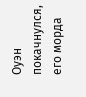Оуэн покачнулся, его морда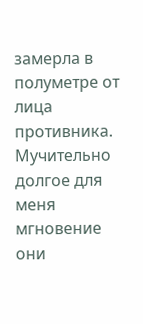замерла в полуметре от лица противника. Мучительно долгое для меня мгновение они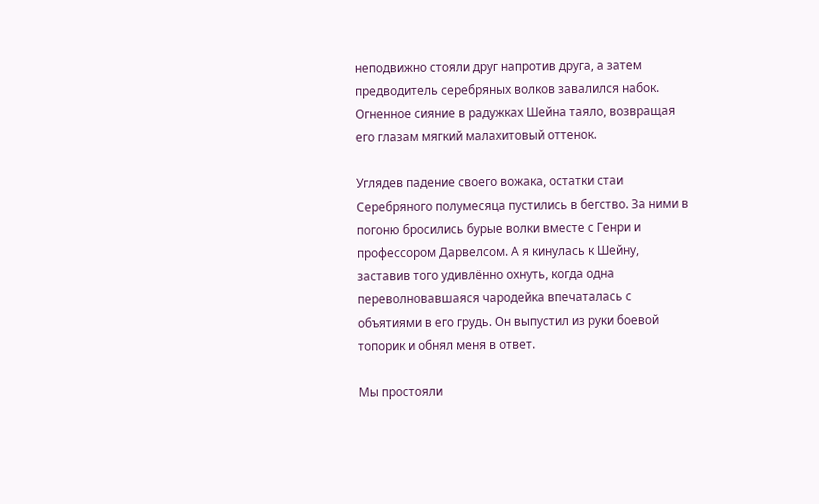неподвижно стояли друг напротив друга, а затем предводитель серебряных волков завалился набок. Огненное сияние в радужках Шейна таяло, возвращая его глазам мягкий малахитовый оттенок.

Углядев падение своего вожака, остатки стаи Серебряного полумесяца пустились в бегство. За ними в погоню бросились бурые волки вместе с Генри и профессором Дарвелсом. А я кинулась к Шейну, заставив того удивлённо охнуть, когда одна переволновавшаяся чародейка впечаталась с объятиями в его грудь. Он выпустил из руки боевой топорик и обнял меня в ответ.

Мы простояли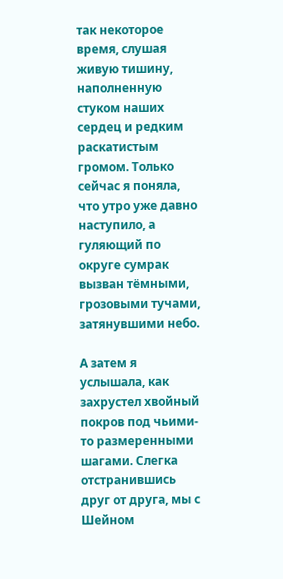так некоторое время, слушая живую тишину, наполненную стуком наших сердец и редким раскатистым громом. Только сейчас я поняла, что утро уже давно наступило, а гуляющий по округе сумрак вызван тёмными, грозовыми тучами, затянувшими небо.

А затем я услышала, как захрустел хвойный покров под чьими-то размеренными шагами. Слегка отстранившись друг от друга, мы с Шейном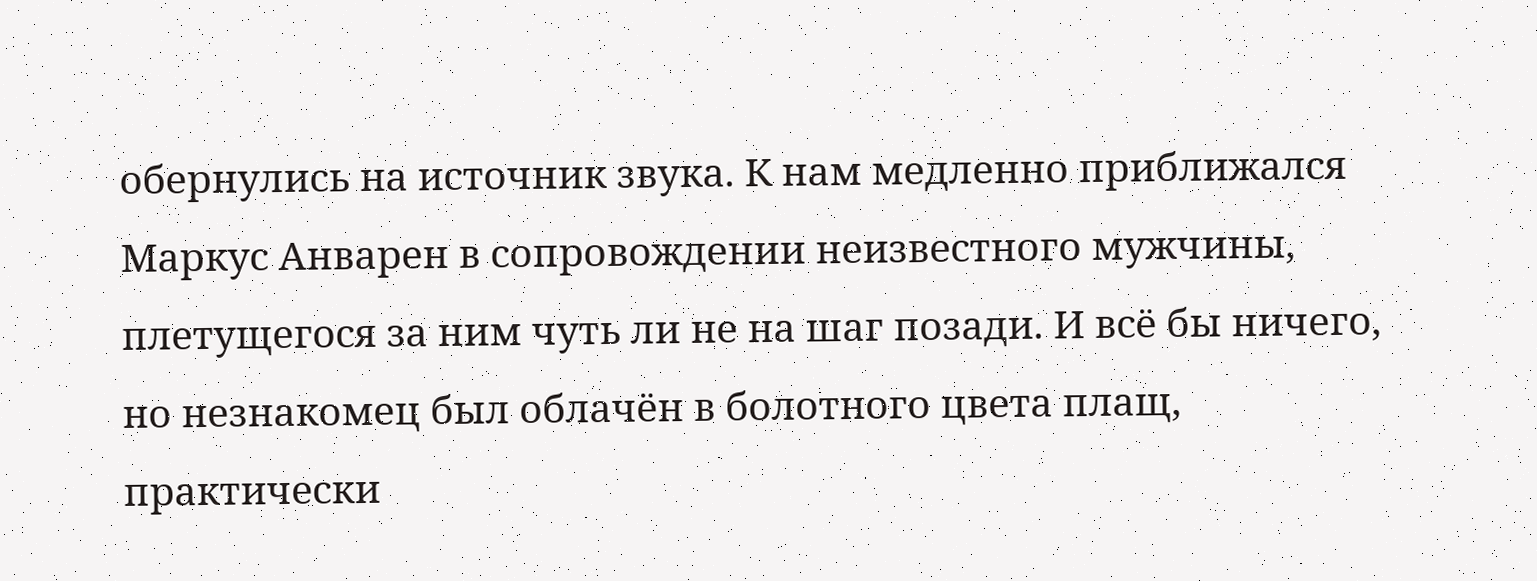обернулись на источник звука. К нам медленно приближался Маркус Анварен в сопровождении неизвестного мужчины, плетущегося за ним чуть ли не на шаг позади. И всё бы ничего, но незнакомец был облачён в болотного цвета плащ, практически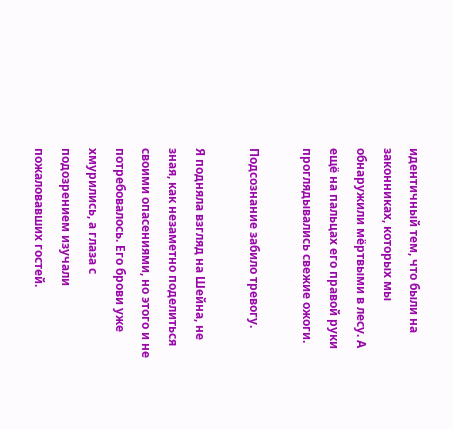идентичный тем, что были на законниках, которых мы обнаружили мёртвыми в лесу. А ещё на пальцах его правой руки проглядывались свежие ожоги.

Подсознание забило тревогу.

Я подняла взгляд на Шейна, не зная, как незаметно поделиться своими опасениями, но этого и не потребовалось. Его брови уже хмурились, а глаза с подозрением изучали пожаловавших гостей.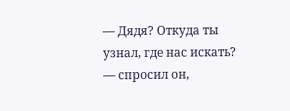— Дядя? Откуда ты узнал, где нас искать? — спросил он,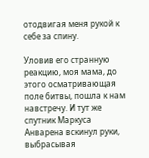отодвигая меня рукой к себе за спину.

Уловив его странную реакцию, моя мама, до этого осматривающая поле битвы, пошла к нам навстречу. И тут же спутник Маркуса Анварена вскинул руки, выбрасывая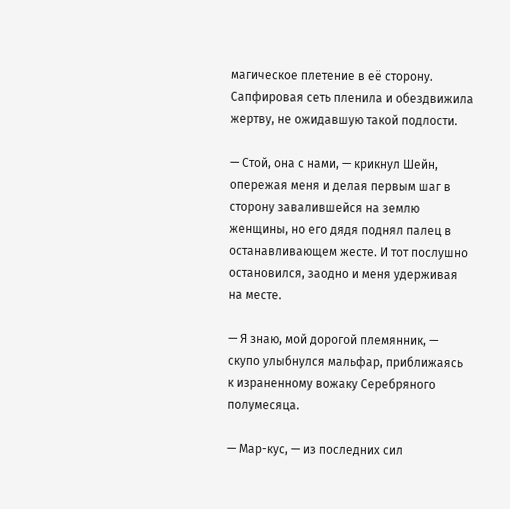магическое плетение в её сторону. Сапфировая сеть пленила и обездвижила жертву, не ожидавшую такой подлости.

— Стой, она с нами, — крикнул Шейн, опережая меня и делая первым шаг в сторону завалившейся на землю женщины, но его дядя поднял палец в останавливающем жесте. И тот послушно остановился, заодно и меня удерживая на месте.

— Я знаю, мой дорогой племянник, — скупо улыбнулся мальфар, приближаясь к израненному вожаку Серебряного полумесяца.

— Мар-кус, — из последних сил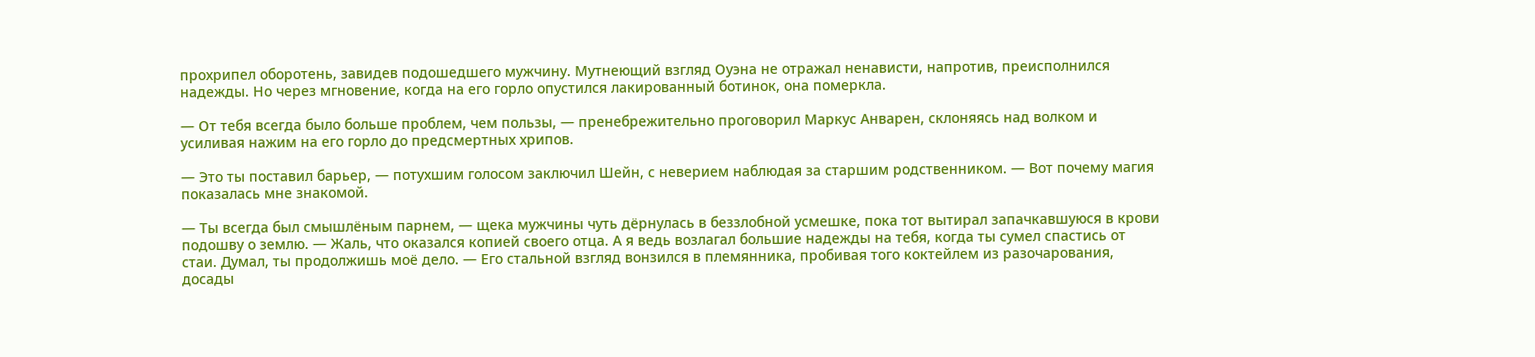прохрипел оборотень, завидев подошедшего мужчину. Мутнеющий взгляд Оуэна не отражал ненависти, напротив, преисполнился надежды. Но через мгновение, когда на его горло опустился лакированный ботинок, она померкла.

— От тебя всегда было больше проблем, чем пользы, — пренебрежительно проговорил Маркус Анварен, склоняясь над волком и усиливая нажим на его горло до предсмертных хрипов.

— Это ты поставил барьер, — потухшим голосом заключил Шейн, с неверием наблюдая за старшим родственником. — Вот почему магия показалась мне знакомой.

— Ты всегда был смышлёным парнем, — щека мужчины чуть дёрнулась в беззлобной усмешке, пока тот вытирал запачкавшуюся в крови подошву о землю. — Жаль, что оказался копией своего отца. А я ведь возлагал большие надежды на тебя, когда ты сумел спастись от стаи. Думал, ты продолжишь моё дело. — Его стальной взгляд вонзился в племянника, пробивая того коктейлем из разочарования, досады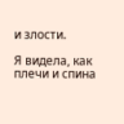и злости.

Я видела, как плечи и спина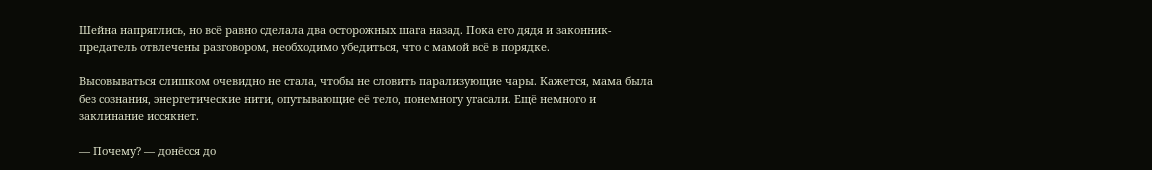Шейна напряглись, но всё равно сделала два осторожных шага назад. Пока его дядя и законник-предатель отвлечены разговором, необходимо убедиться, что с мамой всё в порядке.

Высовываться слишком очевидно не стала, чтобы не словить парализующие чары. Кажется, мама была без сознания, энергетические нити, опутывающие её тело, понемногу угасали. Ещё немного и заклинание иссякнет.

— Почему? — донёсся до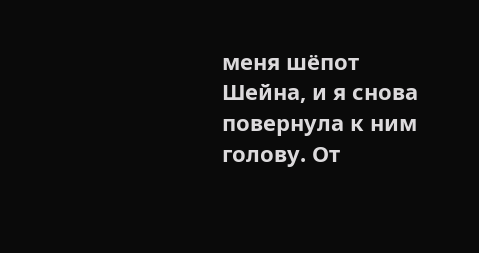меня шёпот Шейна, и я снова повернула к ним голову. От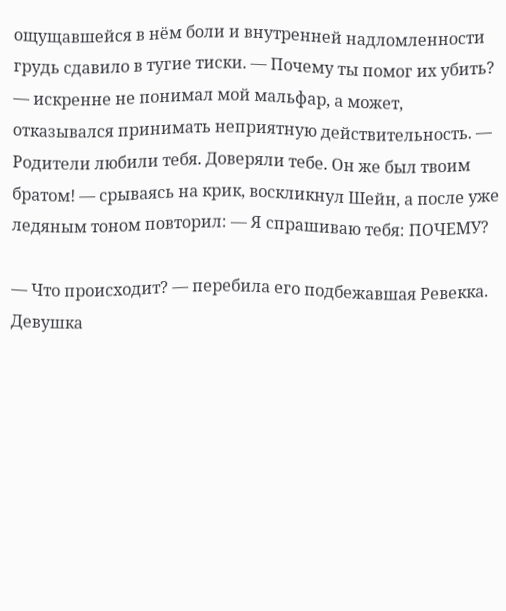ощущавшейся в нём боли и внутренней надломленности грудь сдавило в тугие тиски. — Почему ты помог их убить? — искренне не понимал мой мальфар, а может, отказывался принимать неприятную действительность. — Родители любили тебя. Доверяли тебе. Он же был твоим братом! — срываясь на крик, воскликнул Шейн, а после уже ледяным тоном повторил: — Я спрашиваю тебя: ПОЧЕМУ?

— Что происходит? — перебила его подбежавшая Ревекка. Девушка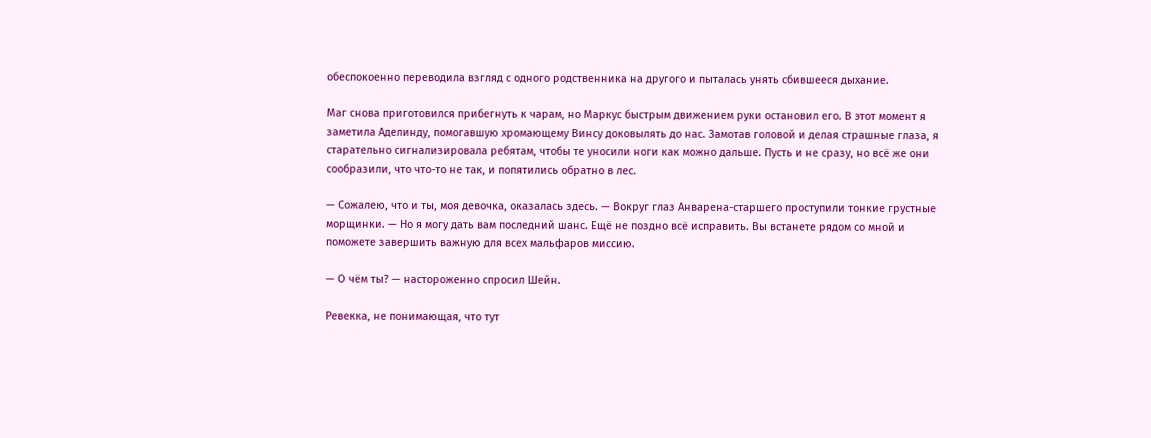обеспокоенно переводила взгляд с одного родственника на другого и пыталась унять сбившееся дыхание.

Маг снова приготовился прибегнуть к чарам, но Маркус быстрым движением руки остановил его. В этот момент я заметила Аделинду, помогавшую хромающему Винсу доковылять до нас. Замотав головой и делая страшные глаза, я старательно сигнализировала ребятам, чтобы те уносили ноги как можно дальше. Пусть и не сразу, но всё же они сообразили, что что-то не так, и попятились обратно в лес.

— Сожалею, что и ты, моя девочка, оказалась здесь. — Вокруг глаз Анварена-старшего проступили тонкие грустные морщинки. — Но я могу дать вам последний шанс. Ещё не поздно всё исправить. Вы встанете рядом со мной и поможете завершить важную для всех мальфаров миссию.

— О чём ты? — настороженно спросил Шейн.

Ревекка, не понимающая, что тут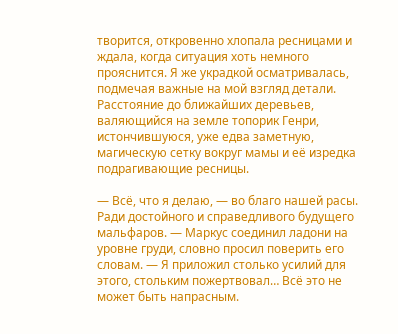творится, откровенно хлопала ресницами и ждала, когда ситуация хоть немного прояснится. Я же украдкой осматривалась, подмечая важные на мой взгляд детали. Расстояние до ближайших деревьев, валяющийся на земле топорик Генри, истончившуюся, уже едва заметную, магическую сетку вокруг мамы и её изредка подрагивающие ресницы.

— Всё, что я делаю, — во благо нашей расы. Ради достойного и справедливого будущего мальфаров. — Маркус соединил ладони на уровне груди, словно просил поверить его словам. — Я приложил столько усилий для этого, стольким пожертвовал… Всё это не может быть напрасным.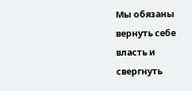Мы обязаны вернуть себе власть и свергнуть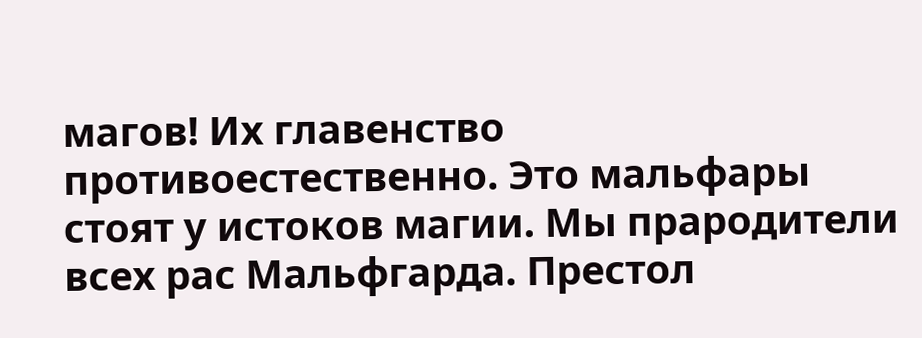магов! Их главенство противоестественно. Это мальфары стоят у истоков магии. Мы прародители всех рас Мальфгарда. Престол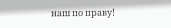наш по праву!